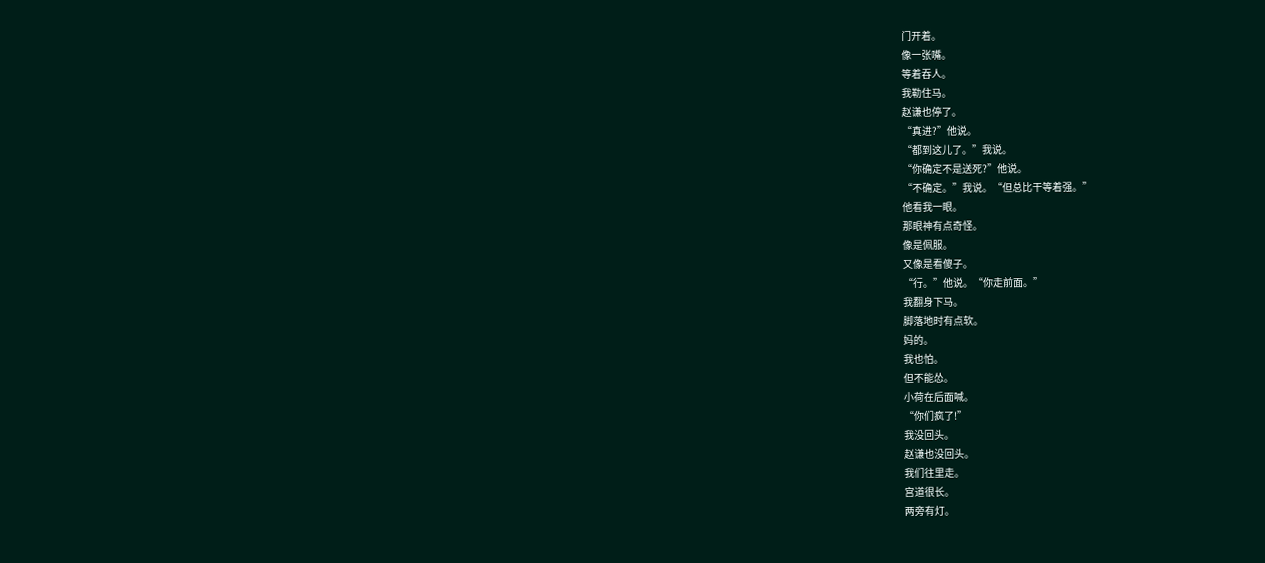门开着。
像一张嘴。
等着吞人。
我勒住马。
赵谦也停了。
“真进?”他说。
“都到这儿了。”我说。
“你确定不是送死?”他说。
“不确定。”我说。“但总比干等着强。”
他看我一眼。
那眼神有点奇怪。
像是佩服。
又像是看傻子。
“行。”他说。“你走前面。”
我翻身下马。
脚落地时有点软。
妈的。
我也怕。
但不能怂。
小荷在后面喊。
“你们疯了!”
我没回头。
赵谦也没回头。
我们往里走。
宫道很长。
两旁有灯。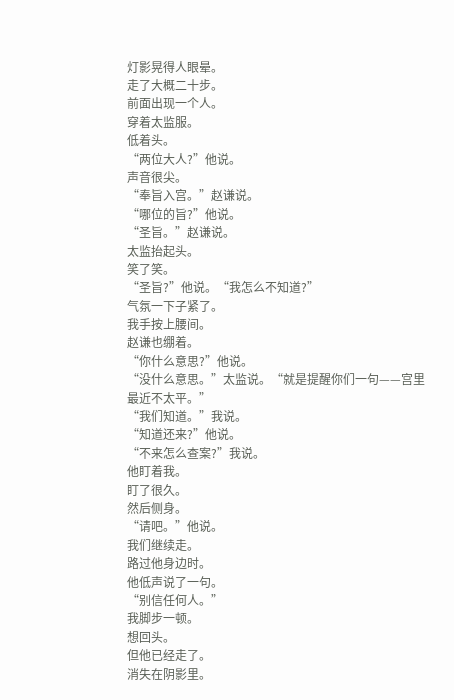灯影晃得人眼晕。
走了大概二十步。
前面出现一个人。
穿着太监服。
低着头。
“两位大人?”他说。
声音很尖。
“奉旨入宫。”赵谦说。
“哪位的旨?”他说。
“圣旨。”赵谦说。
太监抬起头。
笑了笑。
“圣旨?”他说。“我怎么不知道?”
气氛一下子紧了。
我手按上腰间。
赵谦也绷着。
“你什么意思?”他说。
“没什么意思。”太监说。“就是提醒你们一句——宫里最近不太平。”
“我们知道。”我说。
“知道还来?”他说。
“不来怎么查案?”我说。
他盯着我。
盯了很久。
然后侧身。
“请吧。”他说。
我们继续走。
路过他身边时。
他低声说了一句。
“别信任何人。”
我脚步一顿。
想回头。
但他已经走了。
消失在阴影里。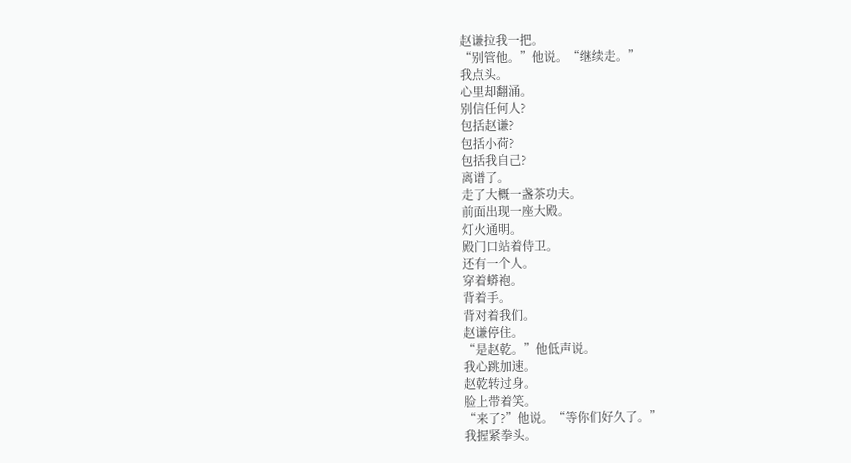赵谦拉我一把。
“别管他。”他说。“继续走。”
我点头。
心里却翻涌。
别信任何人?
包括赵谦?
包括小荷?
包括我自己?
离谱了。
走了大概一盏茶功夫。
前面出现一座大殿。
灯火通明。
殿门口站着侍卫。
还有一个人。
穿着蟒袍。
背着手。
背对着我们。
赵谦停住。
“是赵乾。”他低声说。
我心跳加速。
赵乾转过身。
脸上带着笑。
“来了?”他说。“等你们好久了。”
我握紧拳头。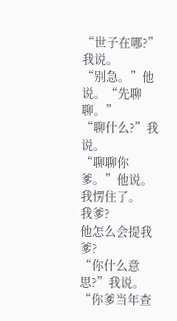“世子在哪?”我说。
“别急。”他说。“先聊聊。”
“聊什么?”我说。
“聊聊你爹。”他说。
我愣住了。
我爹?
他怎么会提我爹?
“你什么意思?”我说。
“你爹当年查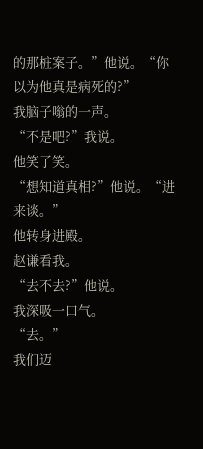的那桩案子。”他说。“你以为他真是病死的?”
我脑子嗡的一声。
“不是吧?”我说。
他笑了笑。
“想知道真相?”他说。“进来谈。”
他转身进殿。
赵谦看我。
“去不去?”他说。
我深吸一口气。
“去。”
我们迈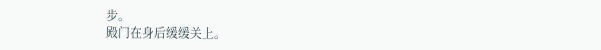步。
殿门在身后缓缓关上。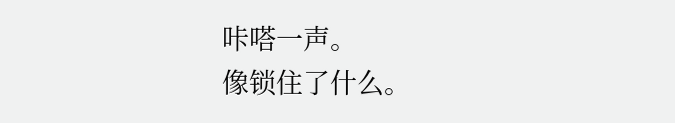咔嗒一声。
像锁住了什么。